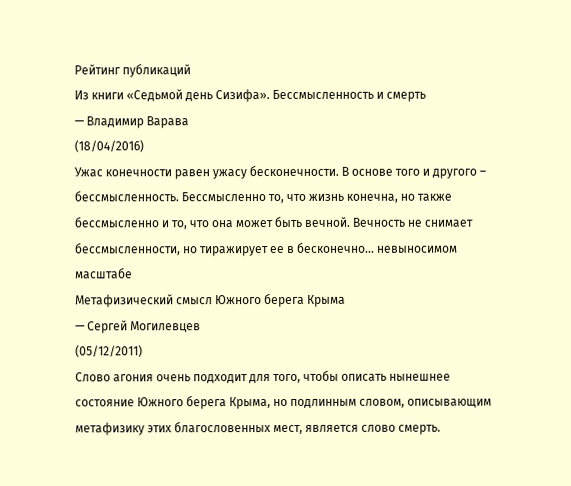Рейтинг публикаций
Из книги «Седьмой день Сизифа». Бессмысленность и смерть
— Владимир Варава
(18/04/2016)
Ужас конечности равен ужасу бесконечности. В основе того и другого – бессмысленность. Бессмысленно то, что жизнь конечна, но также бессмысленно и то, что она может быть вечной. Вечность не снимает бессмысленности, но тиражирует ее в бесконечно... невыносимом масштабе
Метафизический смысл Южного берега Крыма
— Сергей Могилевцев
(05/12/2011)
Слово агония очень подходит для того, чтобы описать нынешнее состояние Южного берега Крыма, но подлинным словом, описывающим метафизику этих благословенных мест, является слово смерть.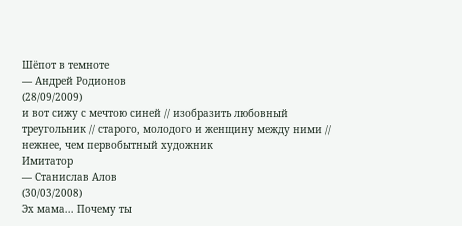Шёпот в темноте
— Андрей Родионов
(28/09/2009)
и вот сижу с мечтою синей // изобразить любовный треугольник // старого, молодого и женщину между ними // нежнее, чем первобытный художник
Имитатор
— Станислав Алов
(30/03/2008)
Эх мама... Почему ты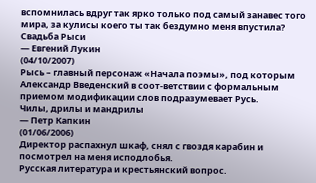вспомнилась вдруг так ярко только под самый занавес того мира, за кулисы коего ты так бездумно меня впустила?
Свадьба Рыси
— Евгений Лукин
(04/10/2007)
Рысь – главный персонаж «Начала поэмы», под которым Александр Введенский в соот-ветствии с формальным приемом модификации слов подразумевает Русь.
Чилы, дрилы и мандрилы
— Петр Капкин
(01/06/2006)
Директор распахнул шкаф, снял с гвоздя карабин и посмотрел на меня исподлобья.
Русская литература и крестьянский вопрос.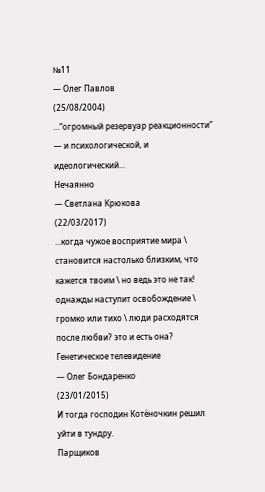№11
— Олег Павлов
(25/08/2004)
...“огромный резервуар реакционности” — и психологической, и идеологический...
Нечаянно
— Светлана Крюкова
(22/03/2017)
...когда чужое восприятие мира \ становится настолько близким, что кажется твоим \ но ведь это не так! однажды наступит освобождение \ громко или тихо \ люди расходятся после любви? это и есть она?
Генетическое телевидение
— Олег Бондаренко
(23/01/2015)
И тогда господин Котёночкин решил уйти в тундру.
Парщиков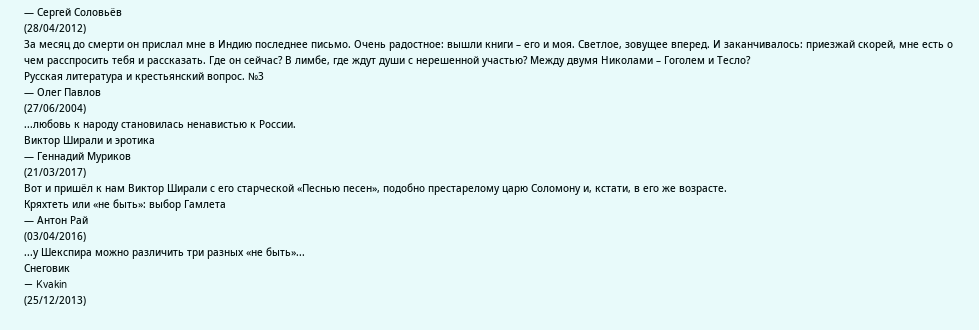— Сергей Соловьёв
(28/04/2012)
За месяц до смерти он прислал мне в Индию последнее письмо. Очень радостное: вышли книги – его и моя. Светлое, зовущее вперед. И заканчивалось: приезжай скорей, мне есть о чем расспросить тебя и рассказать. Где он сейчас? В лимбе, где ждут души с нерешенной участью? Между двумя Николами – Гоголем и Тесло?
Русская литература и крестьянский вопрос. №3
— Олег Павлов
(27/06/2004)
...любовь к народу становилась ненавистью к России.
Виктор Ширали и эротика
— Геннадий Муриков
(21/03/2017)
Вот и пришёл к нам Виктор Ширали с его старческой «Песнью песен», подобно престарелому царю Соломону и, кстати, в его же возрасте.
Кряхтеть или «не быть»: выбор Гамлета
— Антон Рай
(03/04/2016)
...у Шекспира можно различить три разных «не быть»...
Снеговик
— Kvakin
(25/12/2013)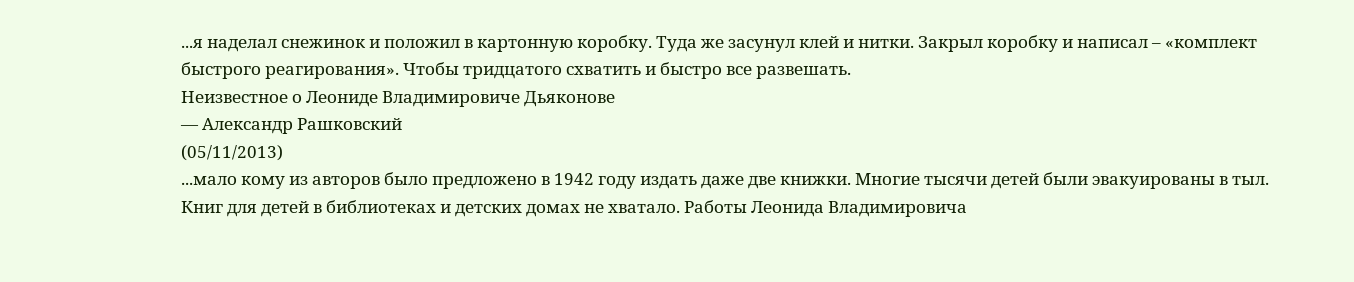...я наделал снежинок и положил в картонную коробку. Туда же засунул клей и нитки. Закрыл коробку и написал – «комплект быстрого реагирования». Чтобы тридцатого схватить и быстро все развешать.
Неизвестное о Леониде Владимировиче Дьяконове
— Александр Рашковский
(05/11/2013)
...мало кому из авторов было предложено в 1942 году издать даже две книжки. Многие тысячи детей были эвакуированы в тыл. Книг для детей в библиотеках и детских домах не хватало. Работы Леонида Владимировича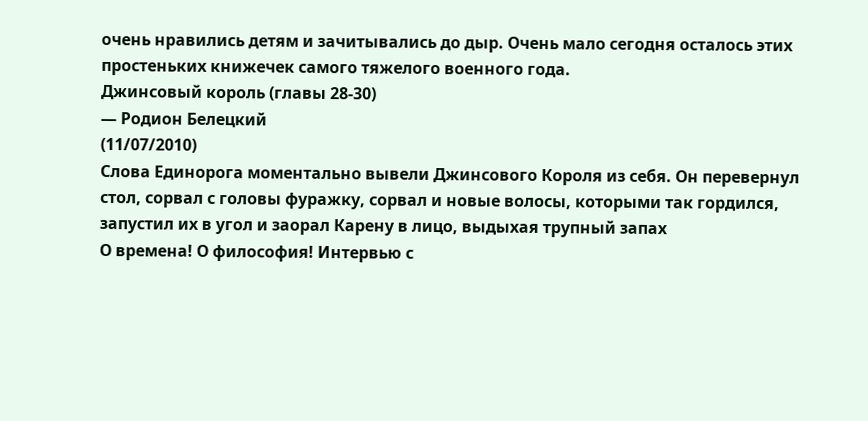очень нравились детям и зачитывались до дыр. Очень мало сегодня осталось этих простеньких книжечек самого тяжелого военного года.
Джинсовый король (главы 28-30)
— Родион Белецкий
(11/07/2010)
Слова Единорога моментально вывели Джинсового Короля из себя. Он перевернул стол, сорвал с головы фуражку, сорвал и новые волосы, которыми так гордился, запустил их в угол и заорал Карену в лицо, выдыхая трупный запах
О времена! О философия! Интервью с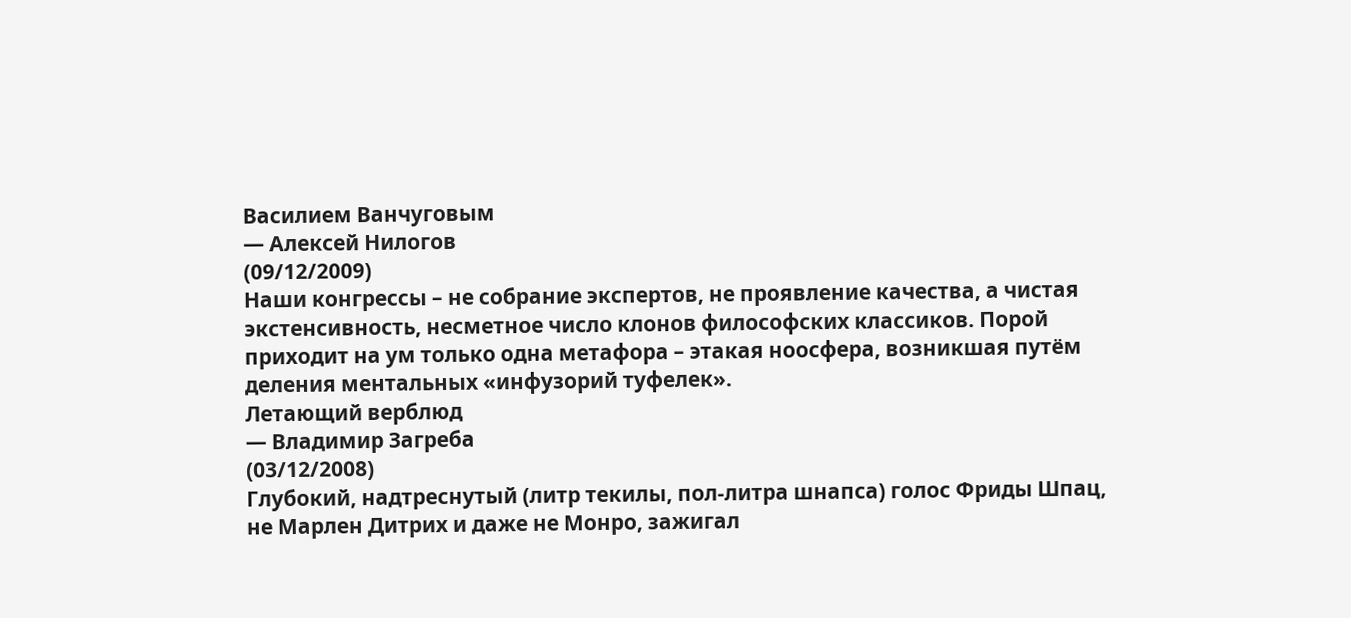Василием Ванчуговым
— Алексей Нилогов
(09/12/2009)
Наши конгрессы – не собрание экспертов, не проявление качества, а чистая экстенсивность, несметное число клонов философских классиков. Порой приходит на ум только одна метафора – этакая ноосфера, возникшая путём деления ментальных «инфузорий туфелек».
Летающий верблюд
— Владимир Загреба
(03/12/2008)
Глубокий, надтреснутый (литр текилы, пол-литра шнапса) голос Фриды Шпац, не Марлен Дитрих и даже не Монро, зажигал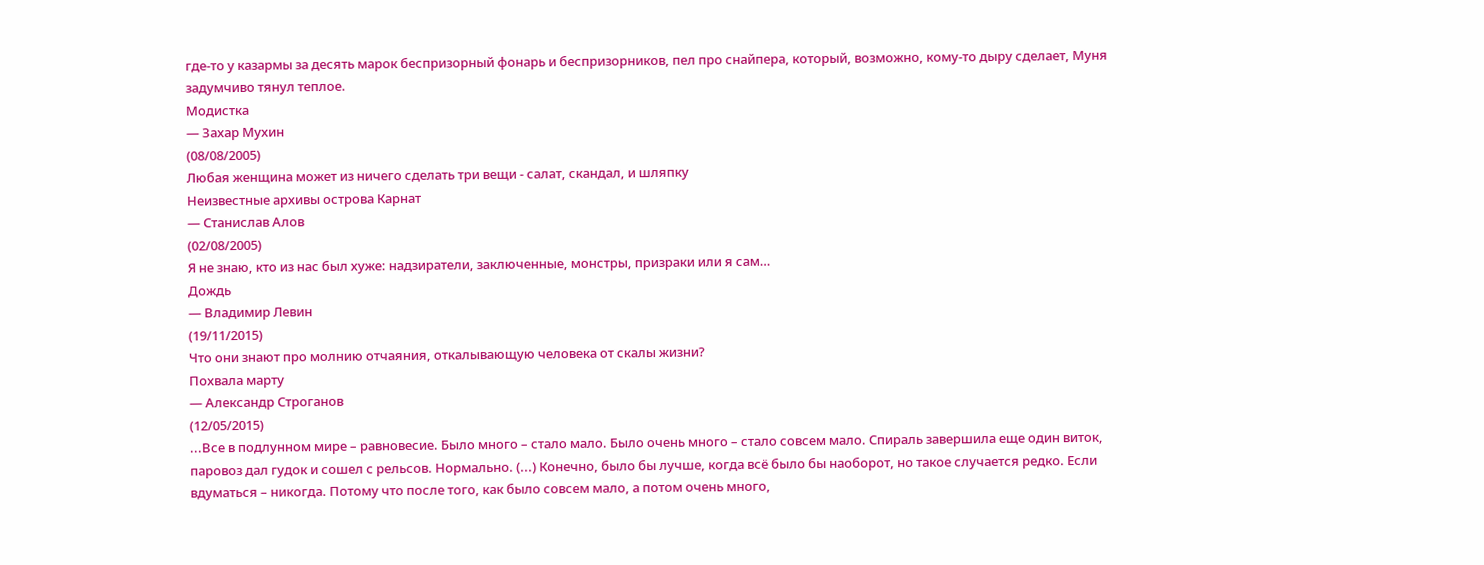где-то у казармы за десять марок беспризорный фонарь и беспризорников, пел про снайпера, который, возможно, кому-то дыру сделает, Муня задумчиво тянул теплое.
Модистка
— Захар Мухин
(08/08/2005)
Любая женщина может из ничего сделать три вещи - салат, скандал, и шляпку
Неизвестные архивы острова Карнат
— Станислав Алов
(02/08/2005)
Я не знаю, кто из нас был хуже: надзиратели, заключенные, монстры, призраки или я сам…
Дождь
— Владимир Левин
(19/11/2015)
Что они знают про молнию отчаяния, откалывающую человека от скалы жизни?
Похвала марту
— Александр Строганов
(12/05/2015)
...Все в подлунном мире – равновесие. Было много – стало мало. Было очень много – стало совсем мало. Спираль завершила еще один виток, паровоз дал гудок и сошел с рельсов. Нормально. (...) Конечно, было бы лучше, когда всё было бы наоборот, но такое случается редко. Если вдуматься – никогда. Потому что после того, как было совсем мало, а потом очень много,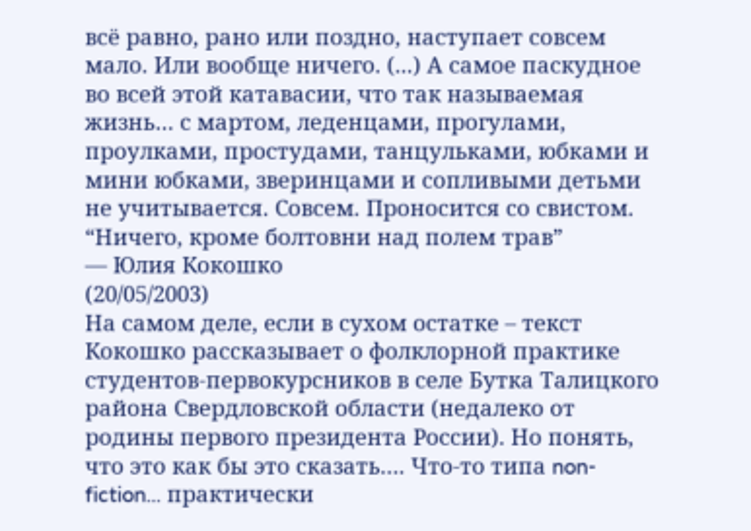всё равно, рано или поздно, наступает совсем мало. Или вообще ничего. (...) А самое паскудное во всей этой катавасии, что так называемая жизнь… с мартом, леденцами, прогулами, проулками, простудами, танцульками, юбками и мини юбками, зверинцами и сопливыми детьми не учитывается. Совсем. Проносится со свистом.
“Ничего, кроме болтовни над полем трав”
— Юлия Кокошко
(20/05/2003)
На самом деле, если в сухом остатке – текст Кокошко рассказывает о фолклорной практике студентов-первокурсников в селе Бутка Талицкого района Свердловской области (недалеко от родины первого президента России). Но понять, что это как бы это сказать…. Что-то типа non-fiction... практически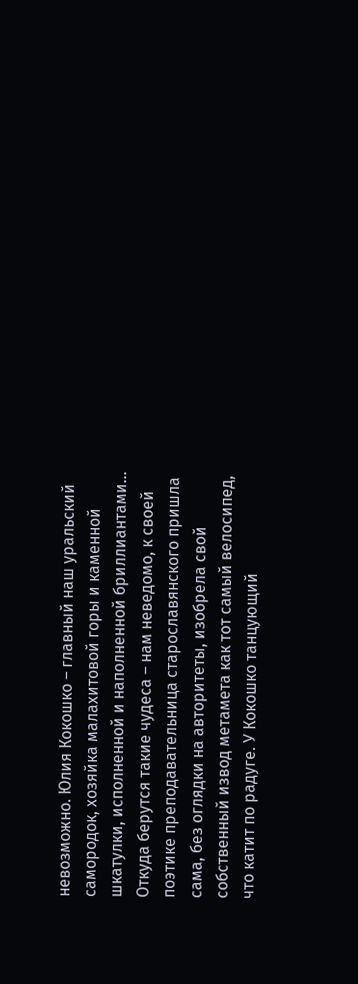невозможно. Юлия Кокошко – главный наш уральский самородок, хозяйка малахитовой горы и каменной шкатулки, исполненной и наполненной бриллиантами… Откуда берутся такие чудеса – нам неведомо, к своей поэтике преподавательница старославянского пришла сама, без оглядки на авторитеты, изобрела свой собственный извод метамета как тот самый велосипед, что катит по радуге. У Кокошко танцующий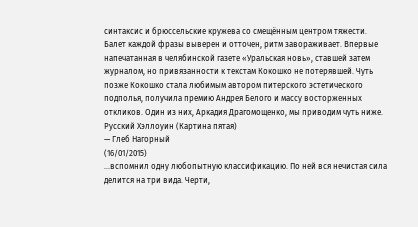синтаксис и брюссельские кружева со смещённым центром тяжести. Балет каждой фразы выверен и отточен, ритм завораживает. Впервые напечатанная в челябинской газете «Уральская новь», ставшей затем журналом, но привязанности к текстам Кокошко не потерявшей. Чуть позже Кокошко стала любимым автором питерского эстетического подполья, получила премию Андрея Белого и массу восторженных откликов. Один из них, Аркадия Драгомощенко, мы приводим чуть ниже.
Русский Хэллоуин (Картина пятая)
— Глеб Нагорный
(16/01/2015)
...вспомнил одну любопытную классификацию. По ней вся нечистая сила делится на три вида. Черти,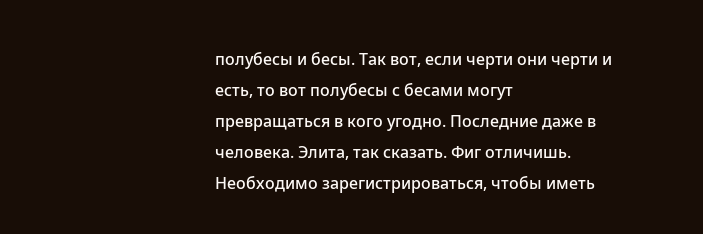полубесы и бесы. Так вот, если черти они черти и есть, то вот полубесы с бесами могут превращаться в кого угодно. Последние даже в человека. Элита, так сказать. Фиг отличишь.
Необходимо зарегистрироваться, чтобы иметь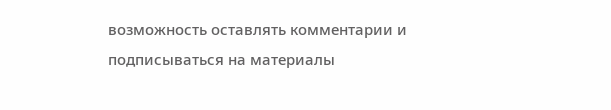возможность оставлять комментарии и подписываться на материалы